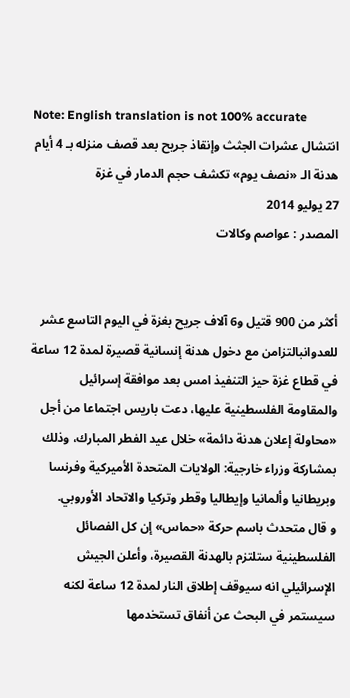Note: English translation is not 100% accurate
انتشال عشرات الجثث وإنقاذ جريح بعد قصف منزله بـ 4 أيام
هدنة الـ «نصف يوم» تكشف حجم الدمار في غزة
27 يوليو 2014
المصدر : عواصم وكالات


أكثر من 900 قتيل و6 آلاف جريح بغزة في اليوم التاسع عشر للعدوانبالتزامن مع دخول هدنة إنسانية قصيرة لمدة 12 ساعة في قطاع غزة حيز التنفيذ امس بعد موافقة إسرائيل والمقاومة الفلسطينية عليها، دعت باريس اجتماعا من أجل «محاولة إعلان هدنة دائمة» خلال عيد الفطر المبارك، وذلك بمشاركة وزراء خارجية: الولايات المتحدة الأميركية وفرنسا وبريطانيا وألمانيا وإيطاليا وقطر وتركيا والاتحاد الأوروبي.
و قال متحدث باسم حركة «حماس» إن كل الفصائل الفلسطينية ستلتزم بالهدنة القصيرة، وأعلن الجيش الإسرائيلي انه سيوقف إطلاق النار لمدة 12 ساعة لكنه سيستمر في البحث عن أنفاق تستخدمها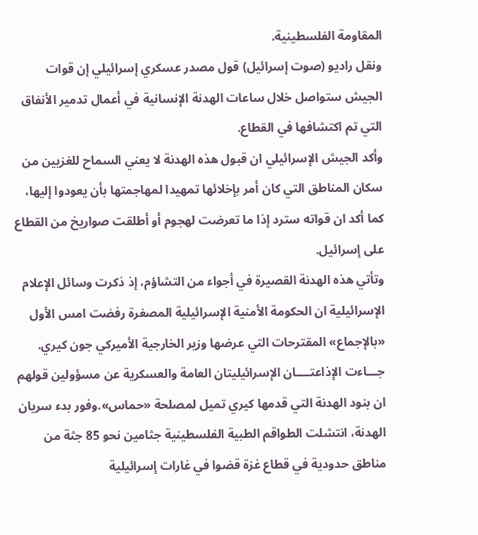المقاومة الفلسطينية.
ونقل راديو (صوت إسرائيل) قول مصدر عسكري إسرائيلي إن قوات الجيش ستواصل خلال ساعات الهدنة الإنسانية في أعمال تدمير الأنفاق التي تم اكتشافها في القطاع.
وأكد الجيش الإسرائيلي ان قبول هذه الهدنة لا يعني السماح للغزيين من سكان المناطق التي كان أمر بإخلائها تمهيدا لمهاجمتها بأن يعودوا إليها، كما أكد ان قواته سترد إذا ما تعرضت لهجوم أو أطلقت صواريخ من القطاع على إسرائيل.
وتأتي هذه الهدنة القصيرة في أجواء من التشاؤم، إذ ذكرت وسائل الإعلام الإسرائيلية ان الحكومة الأمنية الإسرائيلية المصغرة رفضت امس الأول «بالإجماع» المقترحات التي عرضها وزير الخارجية الأميركي جون كيري.
جـــاءت الإذاعتــــان الإسرائيليتان العامة والعسكرية عن مسؤولين قولهم ان بنود الهدنة التي قدمها كيري تميل لمصلحة «حماس».وفور بدء سريان الهدنة، انتشلت الطواقم الطبية الفلسطينية جثامين نحو 85 جثة من مناطق حدودية في قطاع غزة قضوا في غارات إسرائيلية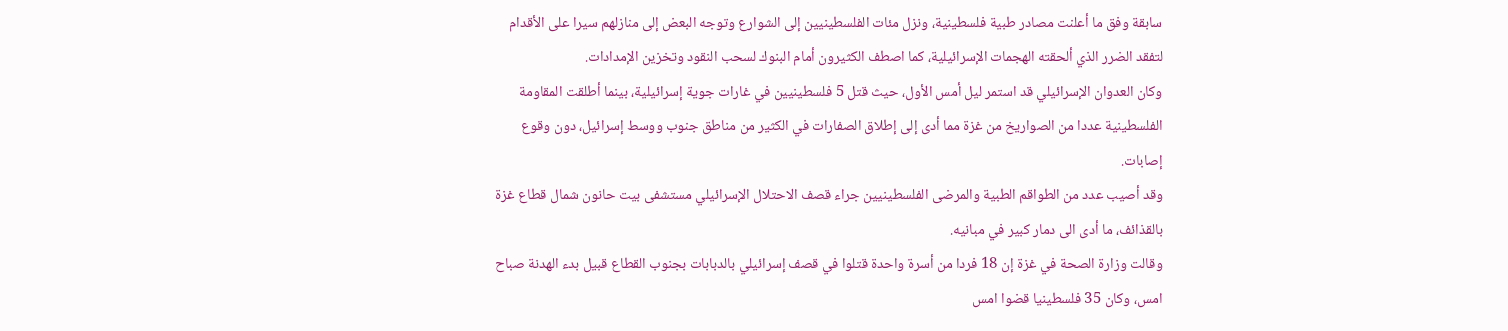سابقة وفق ما أعلنت مصادر طبية فلسطينية، ونزل مئات الفلسطينيين إلى الشوارع وتوجه البعض إلى منازلهم سيرا على الأقدام لتفقد الضرر الذي ألحقته الهجمات الإسرائيلية، كما اصطف الكثيرون أمام البنوك لسحب النقود وتخزين الإمدادات.
وكان العدوان الإسرائيلي قد استمر ليل أمس الأول، حيث قتل 5 فلسطينيين في غارات جوية إسرائيلية، بينما أطلقت المقاومة الفلسطينية عددا من الصواريخ من غزة مما أدى إلى إطلاق الصفارات في الكثير من مناطق جنوب ووسط إسرائيل، دون وقوع إصابات.
وقد أصيب عدد من الطواقم الطبية والمرضى الفلسطينيين جراء قصف الاحتلال الإسرائيلي مستشفى بيت حانون شمال قطاع غزة بالقذائف، ما أدى الى دمار كبير في مبانيه.
وقالت وزارة الصحة في غزة إن 18 فردا من أسرة واحدة قتلوا في قصف إسرائيلي بالدبابات بجنوب القطاع قبيل بدء الهدنة صباح امس، وكان 35 فلسطينيا قضوا امس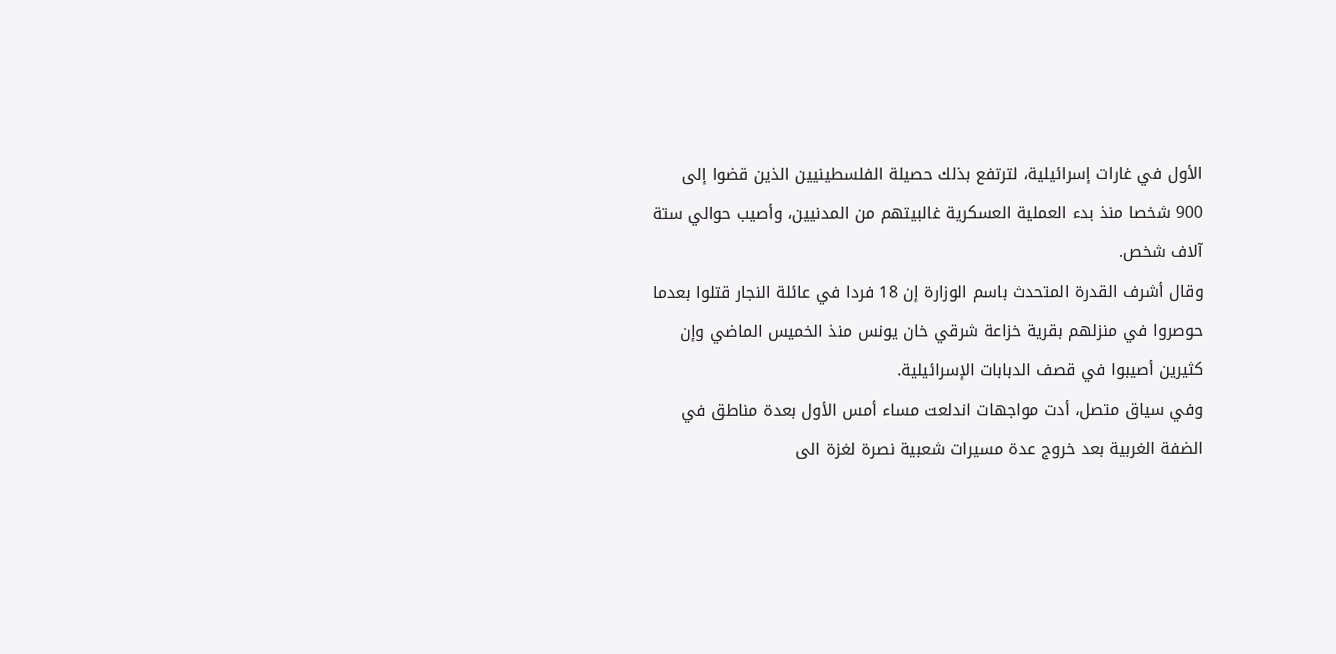الأول في غارات إسرائيلية، لترتفع بذلك حصيلة الفلسطينيين الذين قضوا إلى 900 شخصا منذ بدء العملية العسكرية غالبيتهم من المدنيين، وأصيب حوالي ستة آلاف شخص.
وقال أشرف القدرة المتحدث باسم الوزارة إن 18 فردا في عائلة النجار قتلوا بعدما حوصروا في منزلهم بقرية خزاعة شرقي خان يونس منذ الخميس الماضي وإن كثيرين أصيبوا في قصف الدبابات الإسرائيلية.
وفي سياق متصل، أدت مواجهات اندلعت مساء أمس الأول بعدة مناطق في الضفة الغربية بعد خروج عدة مسيرات شعبية نصرة لغزة الى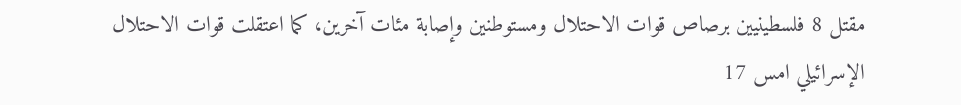مقتل 8 فلسطينيين برصاص قوات الاحتلال ومستوطنين وإصابة مئات آخرين، كما اعتقلت قوات الاحتلال الإسرائيلي امس 17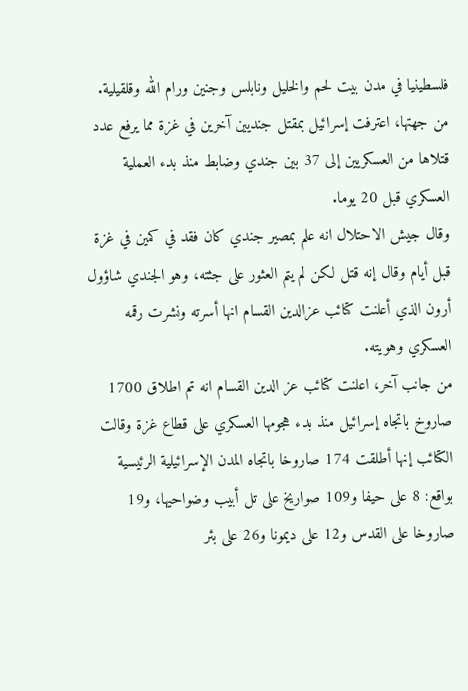فلسطينيا في مدن بيت لحم والخليل ونابلس وجنين ورام الله وقلقيلية.
من جهتها، اعترفت إسرائيل بمقتل جنديين آخرين في غزة مما يرفع عدد قتلاها من العسكريين إلى 37 بين جندي وضابط منذ بدء العملية العسكري قبل 20 يوما.
وقال جيش الاحتلال انه علم بمصير جندي كان فقد في كمين في غزة قبل أيام وقال إنه قتل لكن لم يتم العثور على جثته، وهو الجندي شاؤول أرون الذي أعلنت كتائب عزالدين القسام انها أسرته ونشرت رقمه العسكري وهويته.
من جانب آخر، اعلنت كتائب عز الدين القسام انه تم اطلاق 1700 صاروخ باتجاه إسرائيل منذ بدء هجومها العسكري على قطاع غزة وقالت الكتائب إنها أطلقت 174 صاروخا باتجاه المدن الإسرائيلية الرئيسية بواقع: 8 على حيفا و109 صواريخ على تل أبيب وضواحيها، و19 صاروخا على القدس و12 على ديمونا و26 على بئر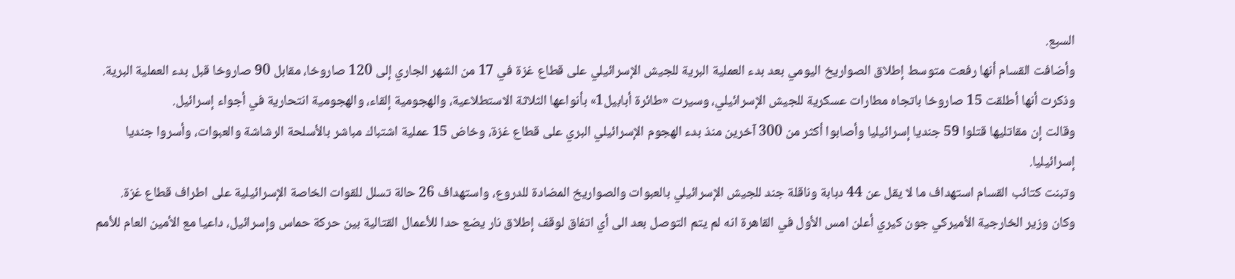السبع.
وأضافت القسام أنها رفعت متوسط إطلاق الصواريخ اليومي بعد بدء العملية البرية للجيش الإسرائيلي على قطاع غزة في 17 من الشهر الجاري إلى 120 صاروخا، مقابل 90 صاروخا قبل بدء العملية البرية.
وذكرت أنها أطلقت 15 صاروخا باتجاه مطارات عسكرية للجيش الإسرائيلي، وسيرت «طائرة أبابيل1» بأنواعها الثلاثة الاستطلاعية، والهجومية إلقاء، والهجومية انتحارية في أجواء إسرائيل.
وقالت إن مقاتليها قتلوا 59 جنديا إسرائيليا وأصابوا أكثر من 300 آخرين منذ بدء الهجوم الإسرائيلي البري على قطاع غزة، وخاض 15 عملية اشتباك مباشر بالأسلحة الرشاشة والعبوات، وأسروا جنديا إسرائيليا.
وتبنت كتائب القسام استهداف ما لا يقل عن 44 دبابة وناقلة جند للجيش الإسرائيلي بالعبوات والصواريخ المضادة للدروع، واستهداف 26 حالة تسلل للقوات الخاصة الإسرائيلية على اطراف قطاع غزة.
وكان وزير الخارجية الأميركي جون كيري أعلن امس الأول في القاهرة انه لم يتم التوصل بعد الى أي اتفاق لوقف إطلاق نار يضع حدا للأعمال القتالية بين حركة حماس وإسرائيل، داعيا مع الأمين العام للأمم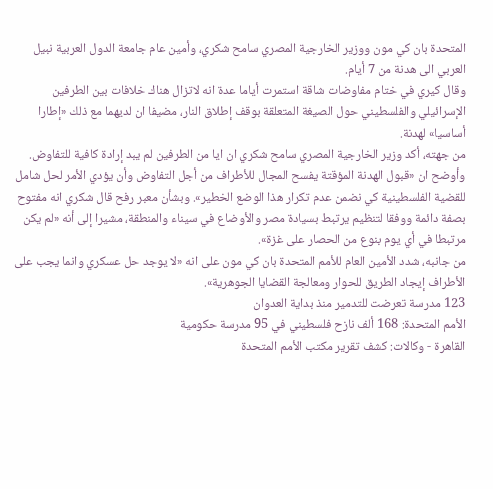المتحدة بان كي مون ووزير الخارجية المصري سامح شكري، وأمين عام جامعة الدول العربية نبيل العربي الى هدنة من 7 أيام.
وقال كيري في ختام مفاوضات شاقة استمرت أياما عدة انه لاتزال هناك خلافات بين الطرفين الإسرائيلي والفلسطيني حول الصيغة المتعلقة بوقف إطلاق النار، مضيفا ان لديهما مع ذلك «إطارا أساسيا» لهدنة.
من جهته، أكد وزير الخارجية المصري سامح شكري ان ايا من الطرفين لم يبد إرادة كافية للتفاوض.
وأوضح ان «قبول الهدنة المؤقتة يفسح المجال للأطراف من أجل التفاوض وأن يؤدي الأمر لحل شامل للقضية الفلسطينية كي نضمن عدم تكرار هذا الوضع الخطير». وبشأن معبر رفح قال شكري انه مفتوح بصفة دائمة ووفقا لتنظيم يرتبط بسيادة مصر والأوضاع في سيناء والمنطقة، مشيرا إلى أنه «لم يكن مرتبطا في أي يوم بنوع من الحصار على غزة».
من جانبه، شدد الأمين العام للأمم المتحدة بان كي مون على انه «لا يوجد حل عسكري وانما يجب على الأطراف إيجاد الطريق للحوار ومعالجة القضايا الجوهرية».
123 مدرسة تعرضت للتدمير منذ بداية العدوان
الأمم المتحدة: 168 ألف نازح فلسطيني في 95 مدرسة حكومية
القاهرة - وكالات: كشف تقرير مكتب الأمم المتحدة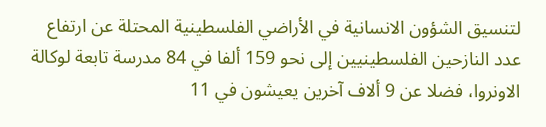لتنسيق الشؤون الانسانية في الأراضي الفلسطينية المحتلة عن ارتفاع عدد النازحين الفلسطينيين إلى نحو 159 ألفا في 84 مدرسة تابعة لوكالة الاونروا، فضلا عن 9 ألاف آخرين يعيشون في 11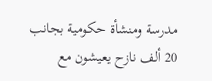مدرسة ومنشأة حكومية بجانب 20 ألف نازح يعيشون مع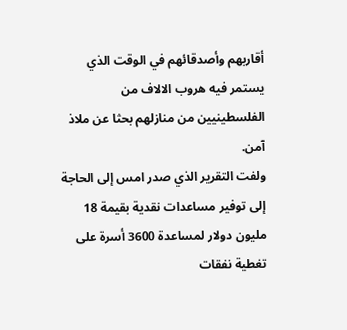أقاربهم وأصدقائهم في الوقت الذي يستمر فيه هروب الالاف من الفلسطينيين من منازلهم بحثا عن ملاذ آمن.
ولفت التقرير الذي صدر امس إلى الحاجة إلى توفير مساعدات نقدية بقيمة 18 مليون دولار لمساعدة 3600 أسرة على تغطية نفقات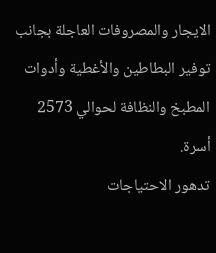الايجار والمصروفات العاجلة بجانب توفير البطاطين والأغطية وأدوات المطبخ والنظافة لحوالي 2573 أسرة.
تدهور الاحتياجات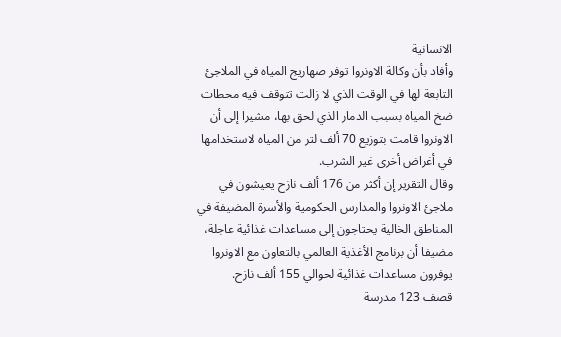الانسانية
وأفاد بأن وكالة الاونروا توفر صهاريج المياه في الملاجئ التابعة لها في الوقت الذي لا زالت تتوقف فيه محطات ضخ المياه بسبب الدمار الذي لحق بها، مشيرا إلى أن الاونروا قامت بتوزيع 70 ألف لتر من المياه لاستخدامها في أغراض أخرى غير الشرب.
وقال التقرير إن أكثر من 176 ألف نازح يعيشون في ملاجئ الاونروا والمدارس الحكومية والأسرة المضيفة في المناطق الخالية يحتاجون إلى مساعدات غذائية عاجلة، مضيفا أن برنامج الأغذية العالمي بالتعاون مع الاونروا يوفرون مساعدات غذائية لحوالي 155 ألف نازح.
قصف 123 مدرسة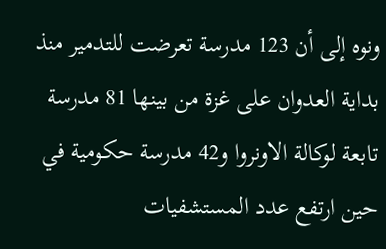ونوه إلى أن 123 مدرسة تعرضت للتدمير منذ بداية العدوان على غزة من بينها 81 مدرسة تابعة لوكالة الاونروا و42 مدرسة حكومية في حين ارتفع عدد المستشفيات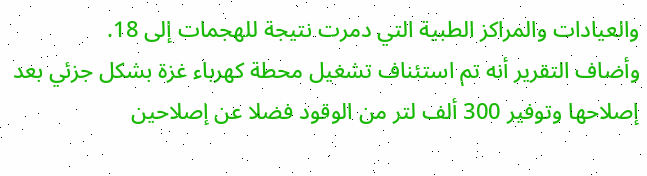والعيادات والمراكز الطبية التي دمرت نتيجة للهجمات إلى 18.
وأضاف التقرير أنه تم استئناف تشغيل محطة كهرباء غزة بشكل جزئي بعد إصلاحها وتوفير 300 ألف لتر من الوقود فضلا عن إصلاحين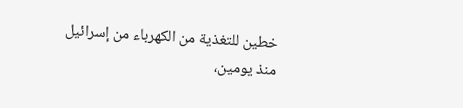خطين للتغذية من الكهرباء من إسرائيل منذ يومين،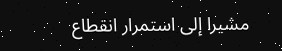مشيرا إلى استمرار انقطاع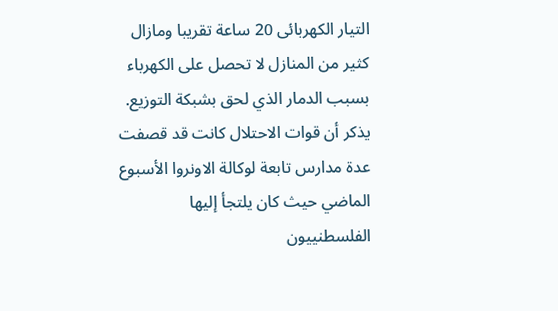التيار الكهربائى 20 ساعة تقريبا ومازال كثير من المنازل لا تحصل على الكهرباء بسبب الدمار الذي لحق بشبكة التوزيع.
يذكر أن قوات الاحتلال كانت قد قصفت عدة مدارس تابعة لوكالة الاونروا الأسبوع الماضي حيث كان يلتجأ إليها الفلسطنييون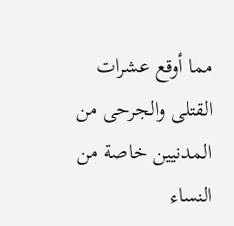مما أوقع عشرات القتلى والجرحى من المدنيين خاصة من النساء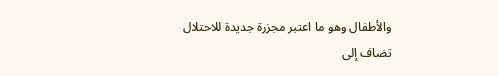والأطفال وهو ما اعتبر مجزرة جديدة للاحتلال تضاف إلى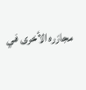مجازره الأخرى في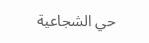حي الشجاعية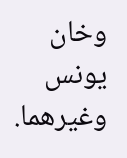وخان يونس وغيرهما.